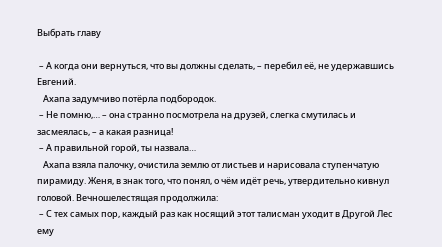Выбрать главу

 – А когда они вернуться, что вы должны сделать, – перебил её, не удержавшись Евгений.
   Ахапа задумчиво потёрла подбородок.
 – Не помню,… – она странно посмотрела на друзей, слегка смутилась и засмеялась, – а какая разница!
 – А правильной горой, ты назвала…
   Ахапа взяла палочку, очистила землю от листьев и нарисовала ступенчатую пирамиду. Женя, в знак того, что понял, о чём идёт речь, утвердительно кивнул головой. Вечношелестящая продолжила:
 – С тех самых пор, каждый раз как носящий этот талисман уходит в Другой Лес ему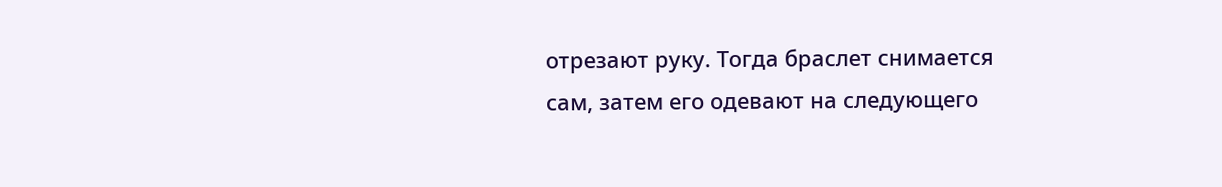отрезают руку. Тогда браслет снимается сам, затем его одевают на следующего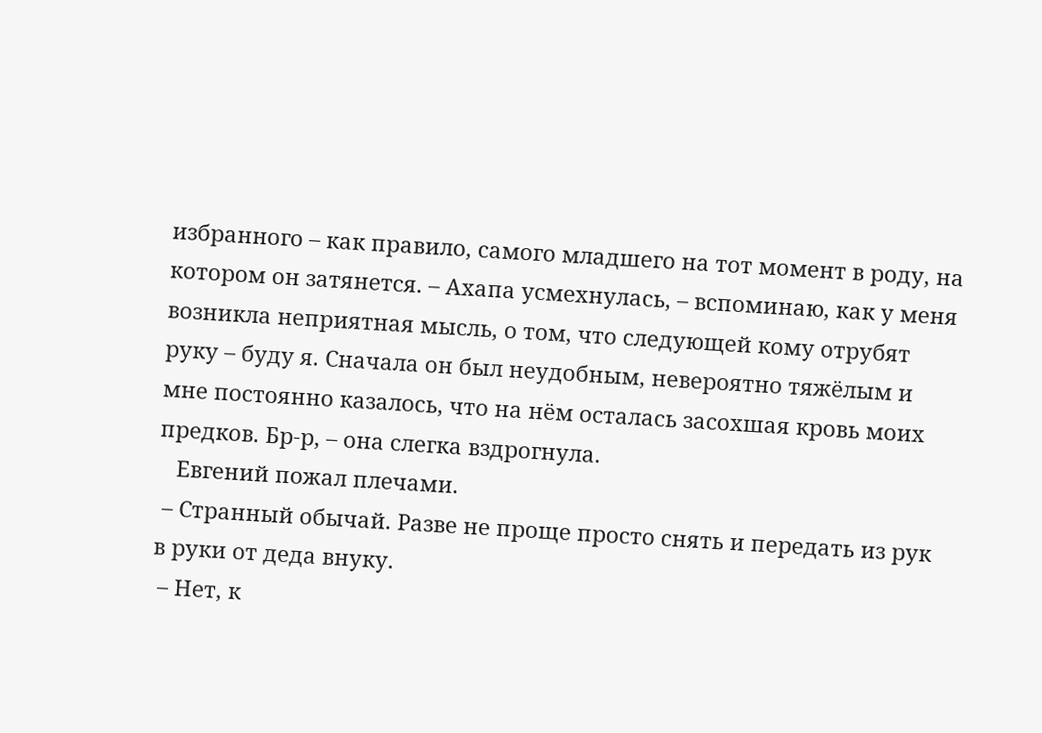избранного – как правило, самого младшего на тот момент в роду, на котором он затянется. – Ахапа усмехнулась, – вспоминаю, как у меня возникла неприятная мысль, о том, что следующей кому отрубят руку – буду я. Сначала он был неудобным, невероятно тяжёлым и мне постоянно казалось, что на нём осталась засохшая кровь моих предков. Бр-р, – она слегка вздрогнула.
   Евгений пожал плечами.
 – Странный обычай. Разве не проще просто снять и передать из рук в руки от деда внуку.
 – Нет, к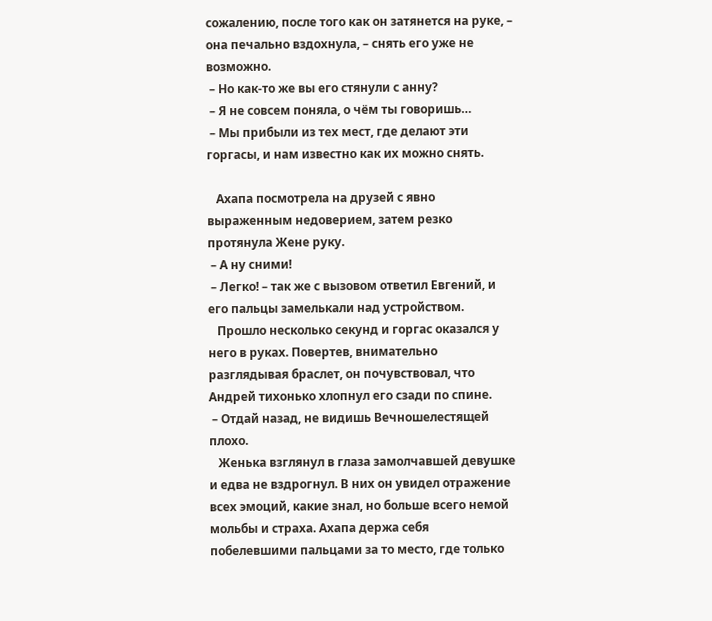сожалению, после того как он затянется на руке, – она печально вздохнула, – снять его уже не возможно.
 – Но как-то же вы его стянули с анну?
 – Я не совсем поняла, о чём ты говоришь…
 – Мы прибыли из тех мест, где делают эти горгасы, и нам известно как их можно снять.

   Ахапа посмотрела на друзей с явно выраженным недоверием, затем резко протянула Жене руку.
 – А ну сними!
 – Легко! – так же с вызовом ответил Евгений, и его пальцы замелькали над устройством.
   Прошло несколько секунд и горгас оказался у него в руках. Повертев, внимательно разглядывая браслет, он почувствовал, что Андрей тихонько хлопнул его сзади по спине.
 – Отдай назад, не видишь Вечношелестящей плохо.
   Женька взглянул в глаза замолчавшей девушке и едва не вздрогнул. В них он увидел отражение всех эмоций, какие знал, но больше всего немой мольбы и страха. Ахапа держа себя побелевшими пальцами за то место, где только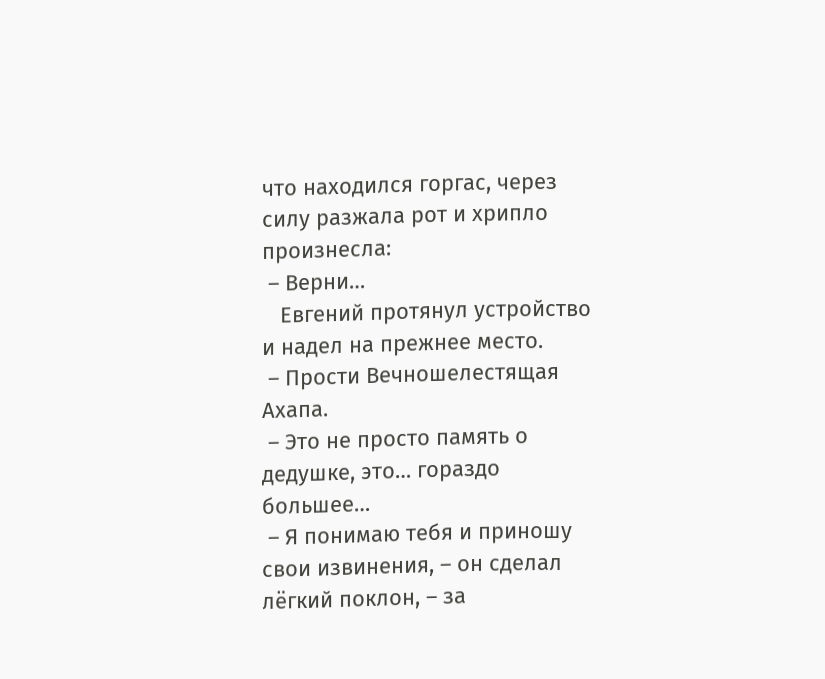что находился горгас, через силу разжала рот и хрипло произнесла:
 – Верни…
   Евгений протянул устройство и надел на прежнее место.
 – Прости Вечношелестящая Ахапа.
 – Это не просто память о дедушке, это… гораздо большее…
 – Я понимаю тебя и приношу свои извинения, – он сделал лёгкий поклон, – за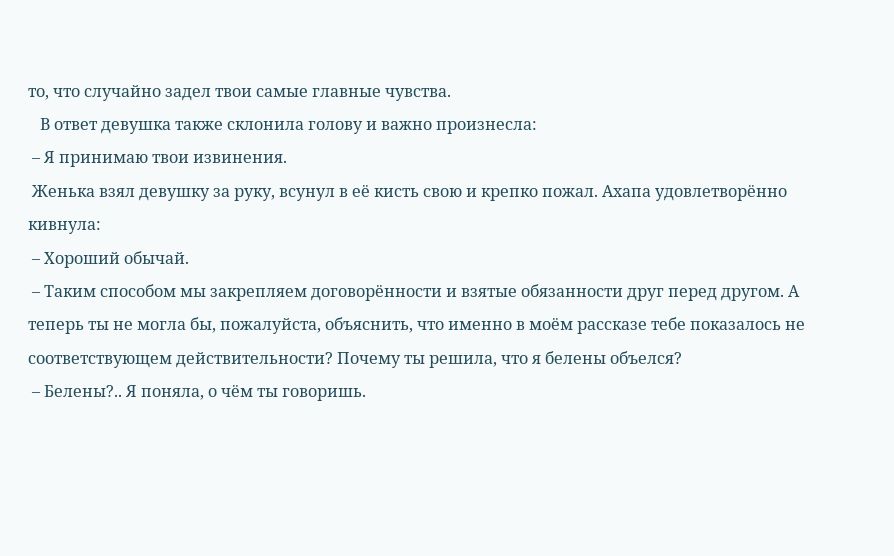то, что случайно задел твои самые главные чувства.
   В ответ девушка также склонила голову и важно произнесла:
 – Я принимаю твои извинения.
 Женька взял девушку за руку, всунул в её кисть свою и крепко пожал. Ахапа удовлетворённо кивнула:
 – Хороший обычай.
 – Таким способом мы закрепляем договорённости и взятые обязанности друг перед другом. А теперь ты не могла бы, пожалуйста, объяснить, что именно в моём рассказе тебе показалось не соответствующем действительности? Почему ты решила, что я белены объелся?
 – Белены?.. Я поняла, о чём ты говоришь.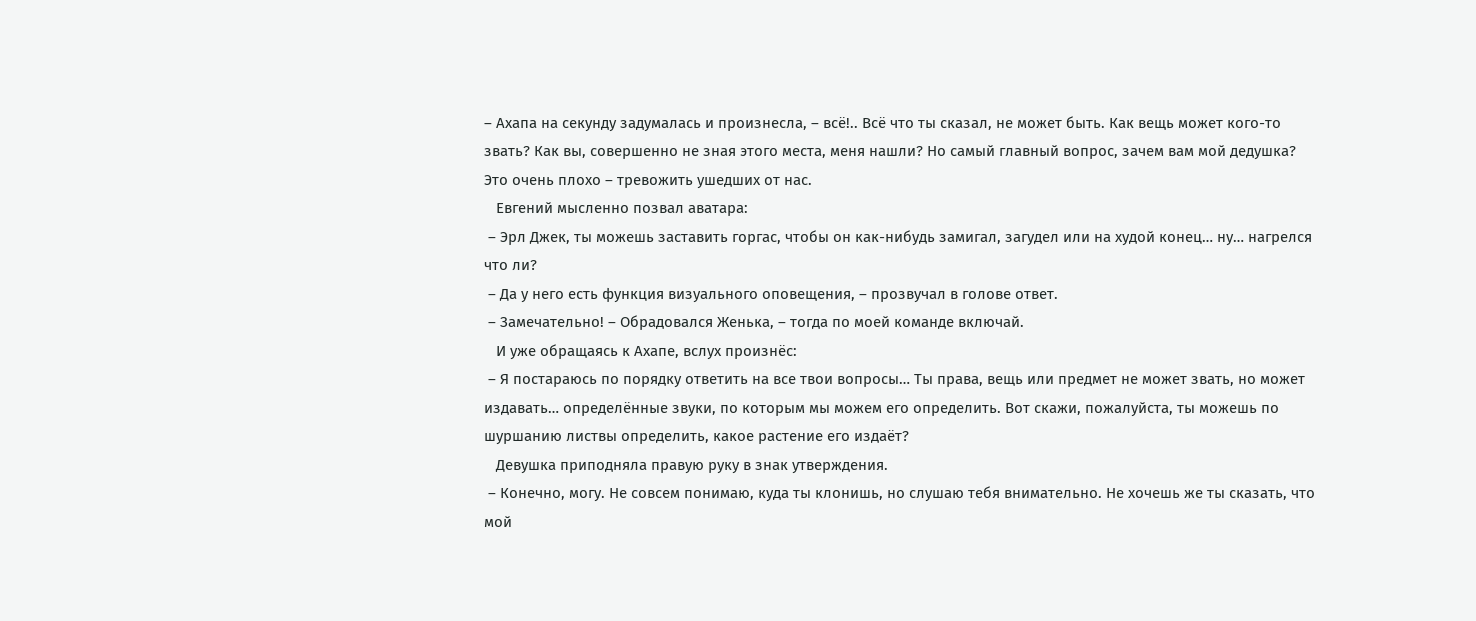– Ахапа на секунду задумалась и произнесла, – всё!.. Всё что ты сказал, не может быть. Как вещь может кого-то звать? Как вы, совершенно не зная этого места, меня нашли? Но самый главный вопрос, зачем вам мой дедушка? Это очень плохо – тревожить ушедших от нас.
   Евгений мысленно позвал аватара:
 – Эрл Джек, ты можешь заставить горгас, чтобы он как-нибудь замигал, загудел или на худой конец… ну… нагрелся что ли?
 – Да у него есть функция визуального оповещения, – прозвучал в голове ответ.
 – Замечательно! – Обрадовался Женька, – тогда по моей команде включай.
   И уже обращаясь к Ахапе, вслух произнёс:
 – Я постараюсь по порядку ответить на все твои вопросы… Ты права, вещь или предмет не может звать, но может издавать… определённые звуки, по которым мы можем его определить. Вот скажи, пожалуйста, ты можешь по шуршанию листвы определить, какое растение его издаёт?
   Девушка приподняла правую руку в знак утверждения.
 – Конечно, могу. Не совсем понимаю, куда ты клонишь, но слушаю тебя внимательно. Не хочешь же ты сказать, что мой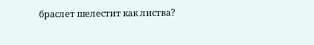браслет шелестит как листва?